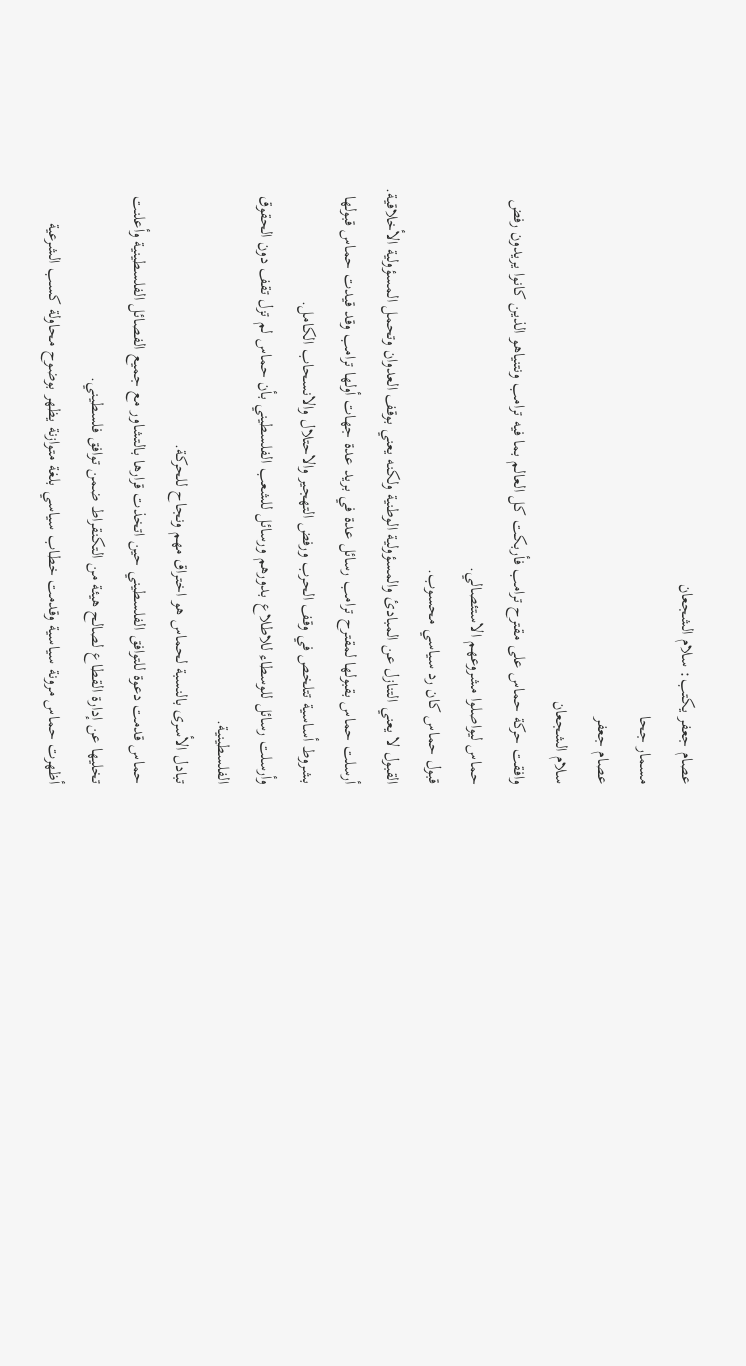عصام جعفر يكتب: سلام الشجعان
مسمار جحا
عصام جعفر
سلام الشجعان
وافقت حركة حماس على مقترح ترامب فأربكت كل العالم بما فيه ترامب ونتنياهو الذين كانوا يريدون رفض حماس ليواصلوا مشروعهم الاستئصالي.
قبول حماس كان رد سياسي محسوب.
القبول لا يعني التنازل عن المبادئ والمسؤولية الوطنية ولكنه يعني بوقف العدوان وتحمل المسؤولية الأخلاقية.
أرسلت حماس بقبولها لمقترح ترامب رسائل عدة في بريد عدة جهات أولها ترامب وقد قيدت حماس قبولها بشروط أساسية تتلخص في وقف الحرب ورفض التهجير والاحتلال والانسحاب الكامل.
وأرسلت رسائل للوسطاء للاطلاع بدورهم ورسائل للشعب الفلسطيني بأن حماس لم تزل تقف دون الحقوق الفلسطينية.
تبادل الأسرى بالنسبة لحماس هو اختراق مهم ونجاح للحركة.
حماس قدمت دعوة للتوافق الفلسطيني حين اتخذت قرارها بالتشاور مع جميع الفصائل الفلسطينية وأعلنت تخليها عن إدارة القطاع لصالح هيئة من التكنقراط ضمن توافق فلسطيني.
أظهرت حماس مرونة سياسية وقدمت خطاب سياسي بلغة متوازنة يظهر بوضوح محاولة كسب الشرعية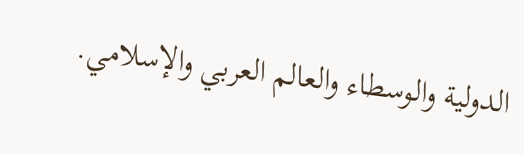الدولية والوسطاء والعالم العربي والإسلامي.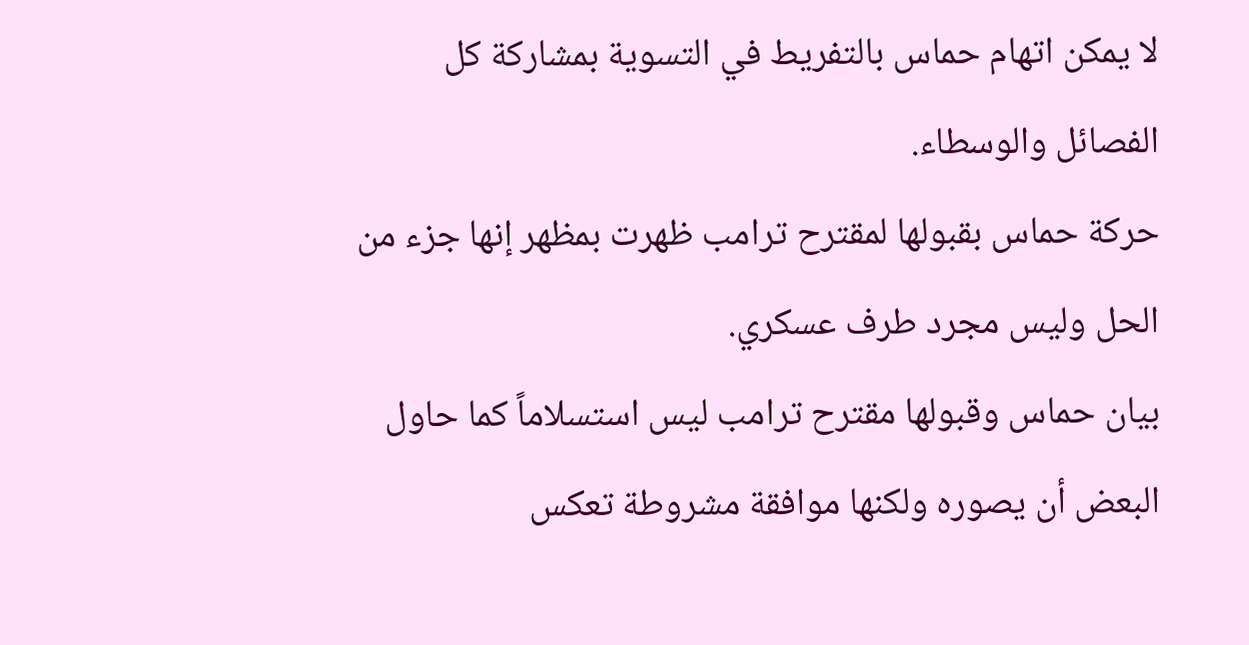لا يمكن اتهام حماس بالتفريط في التسوية بمشاركة كل الفصائل والوسطاء.
حركة حماس بقبولها لمقترح ترامب ظهرت بمظهر إنها جزء من الحل وليس مجرد طرف عسكري.
بيان حماس وقبولها مقترح ترامب ليس استسلاماً كما حاول البعض أن يصوره ولكنها موافقة مشروطة تعكس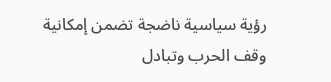رؤية سياسية ناضجة تضمن إمكانية وقف الحرب وتبادل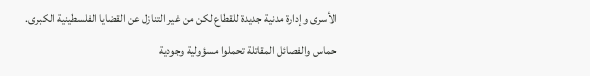الأسرى وإدارة مدنية جديدة للقطاع لكن من غير التنازل عن القضايا الفلسطينية الكبرى.
حماس والفصائل المقاتلة تحملوا مسؤولية وجودية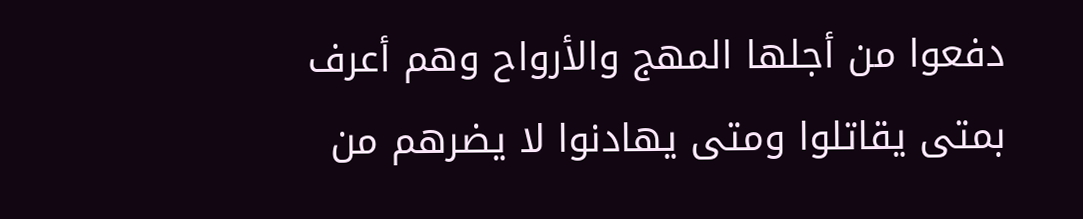دفعوا من أجلها المهج والأرواح وهم أعرف بمتى يقاتلوا ومتى يهادنوا لا يضرهم من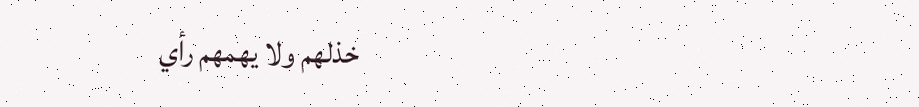خذلهم ولا يهمهم رأي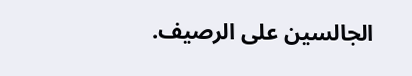الجالسين على الرصيف.